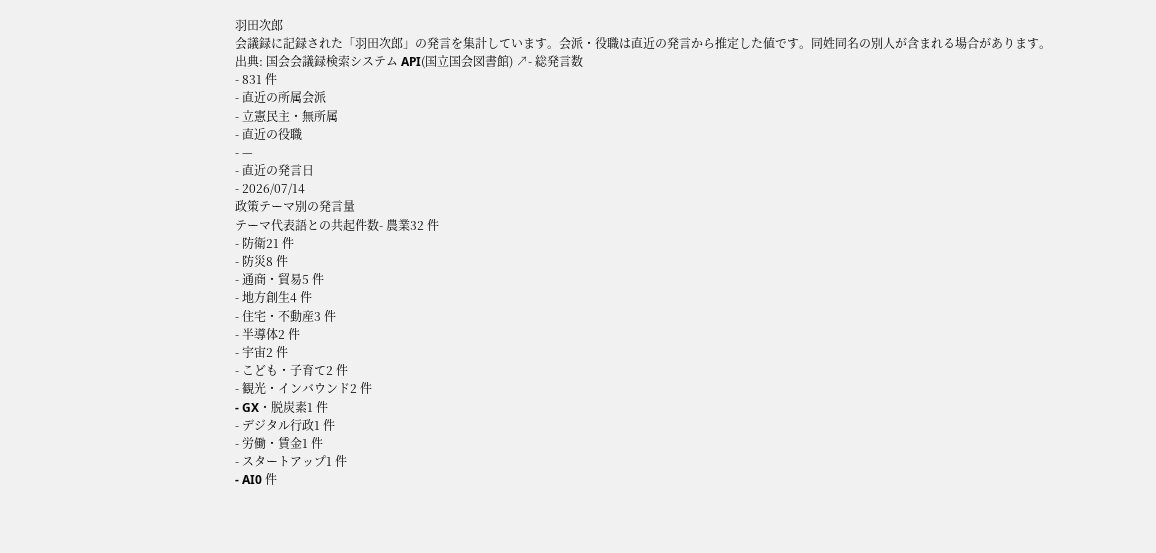羽田次郎
会議録に記録された「羽田次郎」の発言を集計しています。会派・役職は直近の発言から推定した値です。同姓同名の別人が含まれる場合があります。
出典: 国会会議録検索システム API(国立国会図書館) ↗- 総発言数
- 831 件
- 直近の所属会派
- 立憲民主・無所属
- 直近の役職
- —
- 直近の発言日
- 2026/07/14
政策テーマ別の発言量
テーマ代表語との共起件数- 農業32 件
- 防衛21 件
- 防災8 件
- 通商・貿易5 件
- 地方創生4 件
- 住宅・不動産3 件
- 半導体2 件
- 宇宙2 件
- こども・子育て2 件
- 観光・インバウンド2 件
- GX・脱炭素1 件
- デジタル行政1 件
- 労働・賃金1 件
- スタートアップ1 件
- AI0 件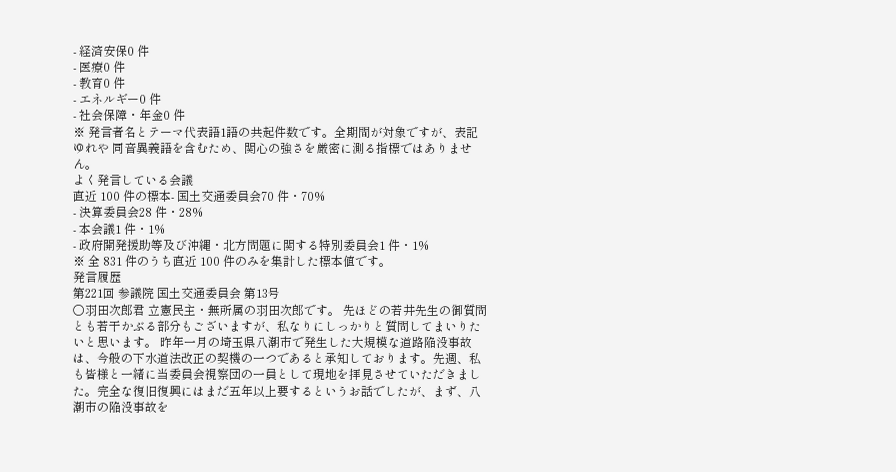- 経済安保0 件
- 医療0 件
- 教育0 件
- エネルギー0 件
- 社会保障・年金0 件
※ 発言者名とテーマ代表語1語の共起件数です。全期間が対象ですが、表記ゆれや 同音異義語を含むため、関心の強さを厳密に測る指標ではありません。
よく発言している会議
直近 100 件の標本- 国土交通委員会70 件・70%
- 決算委員会28 件・28%
- 本会議1 件・1%
- 政府開発援助等及び沖縄・北方問題に関する特別委員会1 件・1%
※ 全 831 件のうち直近 100 件のみを集計した標本値です。
発言履歴
第221回 参議院 国土交通委員会 第13号
○羽田次郎君 立憲民主・無所属の羽田次郎です。 先ほどの若井先生の御質問とも若干かぶる部分もございますが、私なりにしっかりと質問してまいりたいと思います。 昨年一月の埼玉県八潮市で発生した大規模な道路陥没事故は、今般の下水道法改正の契機の一つであると承知しております。先週、私も皆様と一緒に当委員会視察団の一員として現地を拝見させていただきました。完全な復旧復興にはまだ五年以上要するというお話でしたが、まず、八潮市の陥没事故を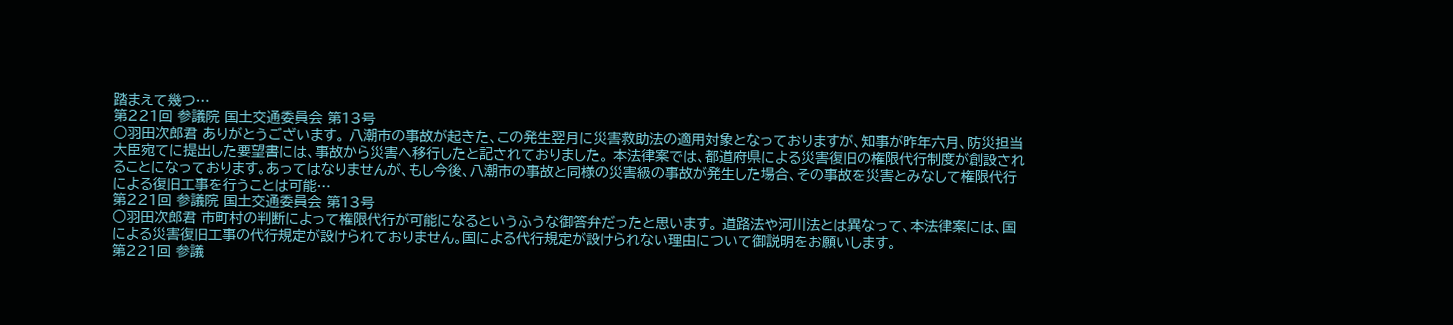踏まえて幾つ…
第221回 参議院 国土交通委員会 第13号
○羽田次郎君 ありがとうございます。 八潮市の事故が起きた、この発生翌月に災害救助法の適用対象となっておりますが、知事が昨年六月、防災担当大臣宛てに提出した要望書には、事故から災害へ移行したと記されておりました。 本法律案では、都道府県による災害復旧の権限代行制度が創設されることになっております。あってはなりませんが、もし今後、八潮市の事故と同様の災害級の事故が発生した場合、その事故を災害とみなして権限代行による復旧工事を行うことは可能…
第221回 参議院 国土交通委員会 第13号
○羽田次郎君 市町村の判断によって権限代行が可能になるというふうな御答弁だったと思います。 道路法や河川法とは異なって、本法律案には、国による災害復旧工事の代行規定が設けられておりません。国による代行規定が設けられない理由について御説明をお願いします。
第221回 参議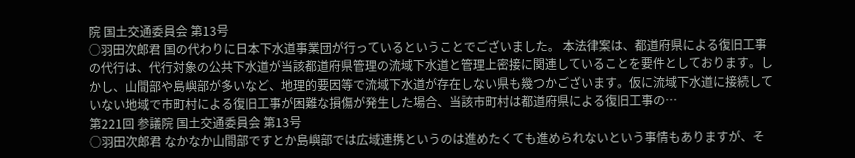院 国土交通委員会 第13号
○羽田次郎君 国の代わりに日本下水道事業団が行っているということでございました。 本法律案は、都道府県による復旧工事の代行は、代行対象の公共下水道が当該都道府県管理の流域下水道と管理上密接に関連していることを要件としております。しかし、山間部や島嶼部が多いなど、地理的要因等で流域下水道が存在しない県も幾つかございます。仮に流域下水道に接続していない地域で市町村による復旧工事が困難な損傷が発生した場合、当該市町村は都道府県による復旧工事の…
第221回 参議院 国土交通委員会 第13号
○羽田次郎君 なかなか山間部ですとか島嶼部では広域連携というのは進めたくても進められないという事情もありますが、そ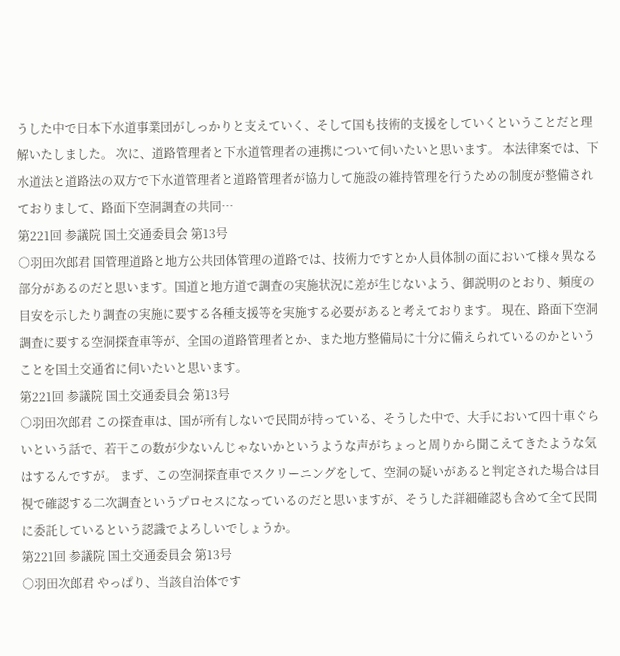うした中で日本下水道事業団がしっかりと支えていく、そして国も技術的支援をしていくということだと理解いたしました。 次に、道路管理者と下水道管理者の連携について伺いたいと思います。 本法律案では、下水道法と道路法の双方で下水道管理者と道路管理者が協力して施設の維持管理を行うための制度が整備されておりまして、路面下空洞調査の共同…
第221回 参議院 国土交通委員会 第13号
○羽田次郎君 国管理道路と地方公共団体管理の道路では、技術力ですとか人員体制の面において様々異なる部分があるのだと思います。国道と地方道で調査の実施状況に差が生じないよう、御説明のとおり、頻度の目安を示したり調査の実施に要する各種支援等を実施する必要があると考えております。 現在、路面下空洞調査に要する空洞探査車等が、全国の道路管理者とか、また地方整備局に十分に備えられているのかということを国土交通省に伺いたいと思います。
第221回 参議院 国土交通委員会 第13号
○羽田次郎君 この探査車は、国が所有しないで民間が持っている、そうした中で、大手において四十車ぐらいという話で、若干この数が少ないんじゃないかというような声がちょっと周りから聞こえてきたような気はするんですが。 まず、この空洞探査車でスクリーニングをして、空洞の疑いがあると判定された場合は目視で確認する二次調査というプロセスになっているのだと思いますが、そうした詳細確認も含めて全て民間に委託しているという認識でよろしいでしょうか。
第221回 参議院 国土交通委員会 第13号
○羽田次郎君 やっぱり、当該自治体です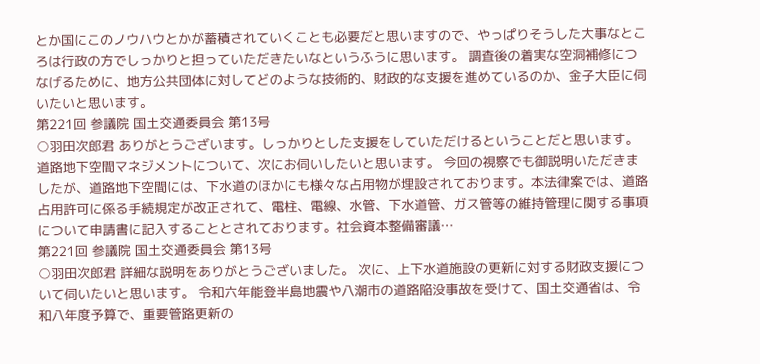とか国にこのノウハウとかが蓄積されていくことも必要だと思いますので、やっぱりそうした大事なところは行政の方でしっかりと担っていただきたいなというふうに思います。 調査後の着実な空洞補修につなげるために、地方公共団体に対してどのような技術的、財政的な支援を進めているのか、金子大臣に伺いたいと思います。
第221回 参議院 国土交通委員会 第13号
○羽田次郎君 ありがとうございます。しっかりとした支援をしていただけるということだと思います。 道路地下空間マネジメントについて、次にお伺いしたいと思います。 今回の視察でも御説明いただきましたが、道路地下空間には、下水道のほかにも様々な占用物が埋設されております。本法律案では、道路占用許可に係る手続規定が改正されて、電柱、電線、水管、下水道管、ガス管等の維持管理に関する事項について申請書に記入することとされております。社会資本整備審議…
第221回 参議院 国土交通委員会 第13号
○羽田次郎君 詳細な説明をありがとうございました。 次に、上下水道施設の更新に対する財政支援について伺いたいと思います。 令和六年能登半島地震や八潮市の道路陥没事故を受けて、国土交通省は、令和八年度予算で、重要管路更新の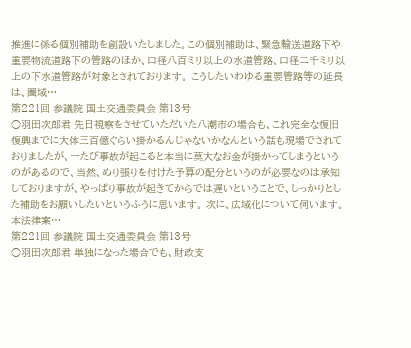推進に係る個別補助を創設いたしました。この個別補助は、緊急輸送道路下や重要物流道路下の管路のほか、口径八百ミリ以上の水道管路、口径二千ミリ以上の下水道管路が対象とされております。 こうしたいわゆる重要管路等の延長は、圏域…
第221回 参議院 国土交通委員会 第13号
○羽田次郎君 先日視察をさせていただいた八潮市の場合も、これ完全な復旧復興までに大体三百億ぐらい掛かるんじゃないかなんという話も現場でされておりましたが、一たび事故が起こると本当に莫大なお金が掛かってしまうというのがあるので、当然、めり張りを付けた予算の配分というのが必要なのは承知しておりますが、やっぱり事故が起きてからでは遅いということで、しっかりとした補助をお願いしたいというふうに思います。 次に、広域化について伺います。 本法律案…
第221回 参議院 国土交通委員会 第13号
○羽田次郎君 単独になった場合でも、財政支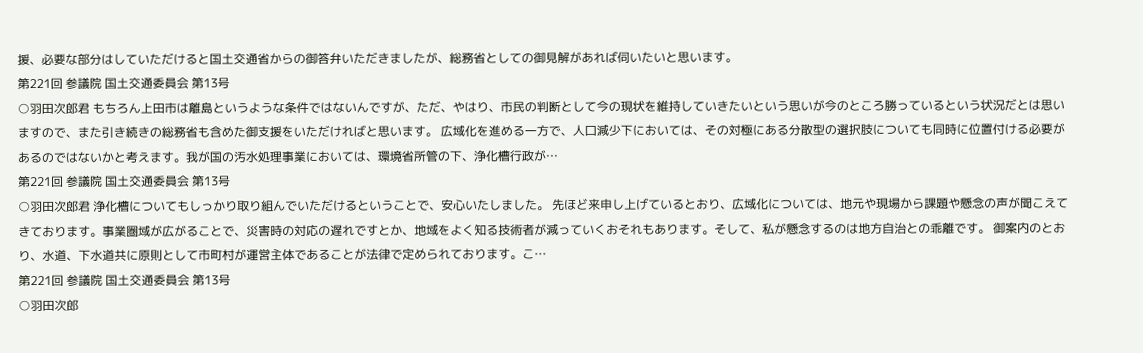援、必要な部分はしていただけると国土交通省からの御答弁いただきましたが、総務省としての御見解があれば伺いたいと思います。
第221回 参議院 国土交通委員会 第13号
○羽田次郎君 もちろん上田市は離島というような条件ではないんですが、ただ、やはり、市民の判断として今の現状を維持していきたいという思いが今のところ勝っているという状況だとは思いますので、また引き続きの総務省も含めた御支援をいただければと思います。 広域化を進める一方で、人口減少下においては、その対極にある分散型の選択肢についても同時に位置付ける必要があるのではないかと考えます。我が国の汚水処理事業においては、環境省所管の下、浄化槽行政が…
第221回 参議院 国土交通委員会 第13号
○羽田次郎君 浄化槽についてもしっかり取り組んでいただけるということで、安心いたしました。 先ほど来申し上げているとおり、広域化については、地元や現場から課題や懸念の声が聞こえてきております。事業圏域が広がることで、災害時の対応の遅れですとか、地域をよく知る技術者が減っていくおそれもあります。そして、私が懸念するのは地方自治との乖離です。 御案内のとおり、水道、下水道共に原則として市町村が運営主体であることが法律で定められております。こ…
第221回 参議院 国土交通委員会 第13号
○羽田次郎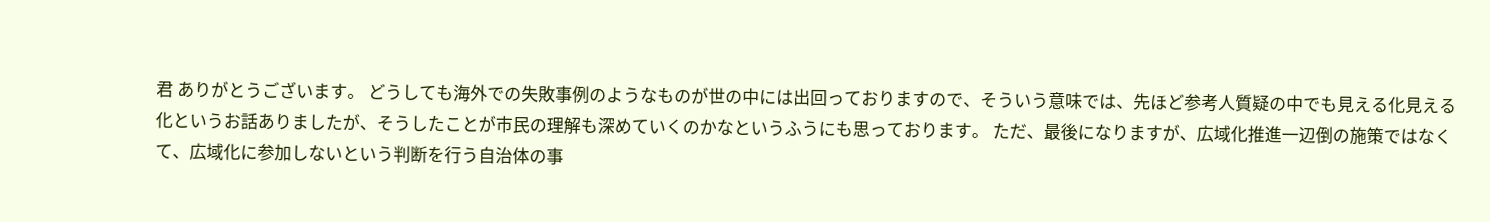君 ありがとうございます。 どうしても海外での失敗事例のようなものが世の中には出回っておりますので、そういう意味では、先ほど参考人質疑の中でも見える化見える化というお話ありましたが、そうしたことが市民の理解も深めていくのかなというふうにも思っております。 ただ、最後になりますが、広域化推進一辺倒の施策ではなくて、広域化に参加しないという判断を行う自治体の事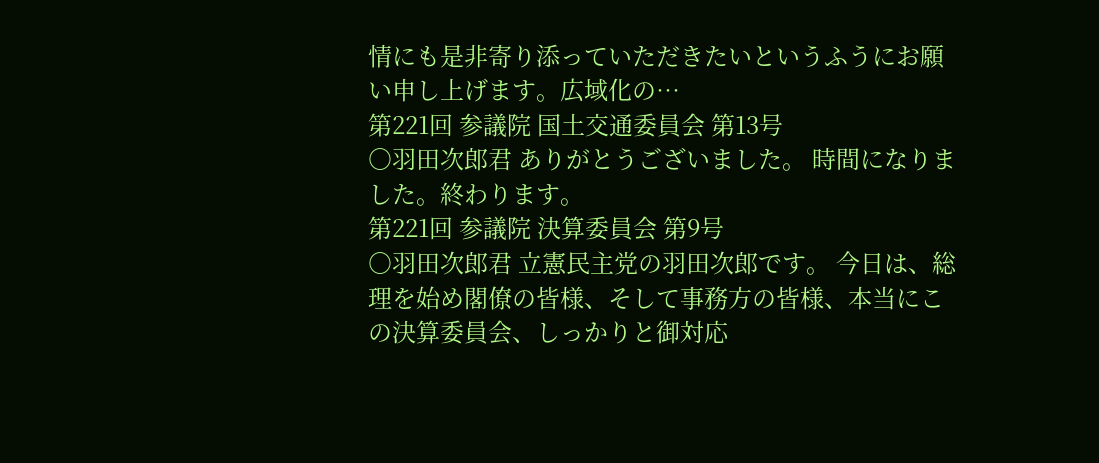情にも是非寄り添っていただきたいというふうにお願い申し上げます。広域化の…
第221回 参議院 国土交通委員会 第13号
○羽田次郎君 ありがとうございました。 時間になりました。終わります。
第221回 参議院 決算委員会 第9号
○羽田次郎君 立憲民主党の羽田次郎です。 今日は、総理を始め閣僚の皆様、そして事務方の皆様、本当にこの決算委員会、しっかりと御対応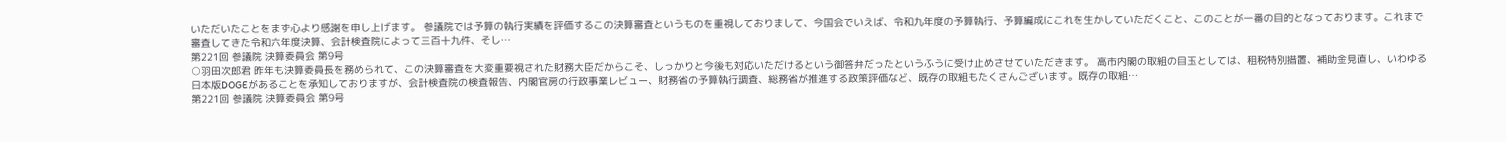いただいたことをまず心より感謝を申し上げます。 参議院では予算の執行実績を評価するこの決算審査というものを重視しておりまして、今国会でいえば、令和九年度の予算執行、予算編成にこれを生かしていただくこと、このことが一番の目的となっております。これまで審査してきた令和六年度決算、会計検査院によって三百十九件、そし…
第221回 参議院 決算委員会 第9号
○羽田次郎君 昨年も決算委員長を務められて、この決算審査を大変重要視された財務大臣だからこそ、しっかりと今後も対応いただけるという御答弁だったというふうに受け止めさせていただきます。 高市内閣の取組の目玉としては、租税特別措置、補助金見直し、いわゆる日本版DOGEがあることを承知しておりますが、会計検査院の検査報告、内閣官房の行政事業レビュー、財務省の予算執行調査、総務省が推進する政策評価など、既存の取組もたくさんございます。既存の取組…
第221回 参議院 決算委員会 第9号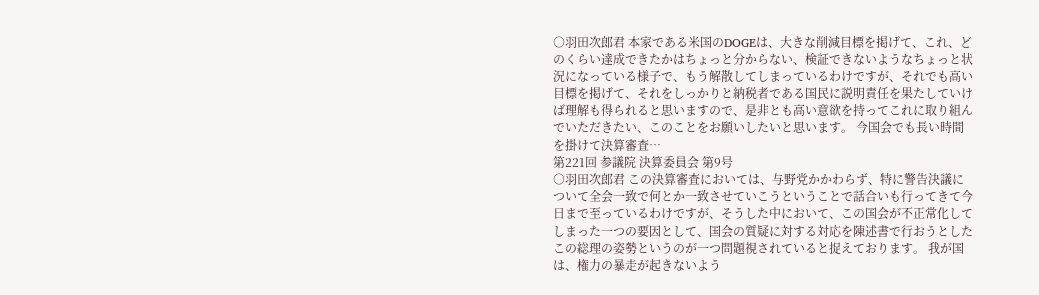○羽田次郎君 本家である米国のDOGEは、大きな削減目標を掲げて、これ、どのくらい達成できたかはちょっと分からない、検証できないようなちょっと状況になっている様子で、もう解散してしまっているわけですが、それでも高い目標を掲げて、それをしっかりと納税者である国民に説明責任を果たしていけば理解も得られると思いますので、是非とも高い意欲を持ってこれに取り組んでいただきたい、このことをお願いしたいと思います。 今国会でも長い時間を掛けて決算審査…
第221回 参議院 決算委員会 第9号
○羽田次郎君 この決算審査においては、与野党かかわらず、特に警告決議について全会一致で何とか一致させていこうということで話合いも行ってきて今日まで至っているわけですが、そうした中において、この国会が不正常化してしまった一つの要因として、国会の質疑に対する対応を陳述書で行おうとしたこの総理の姿勢というのが一つ問題視されていると捉えております。 我が国は、権力の暴走が起きないよう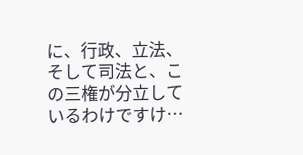に、行政、立法、そして司法と、この三権が分立しているわけですけ…